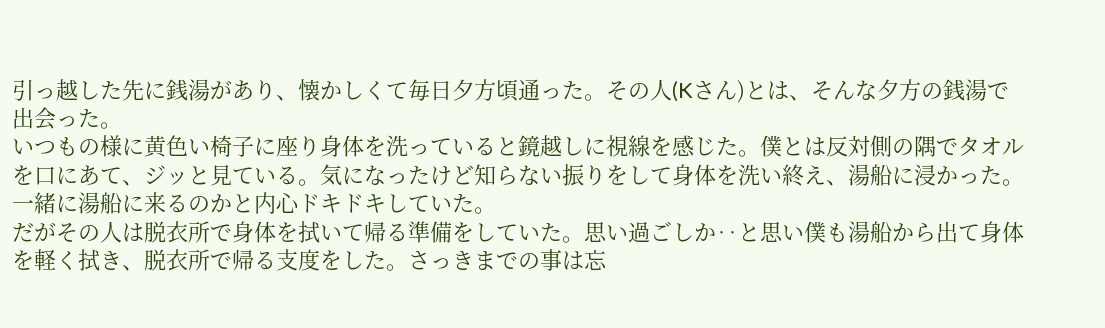引っ越した先に銭湯があり、懐かしくて毎日夕方頃通った。その人(Kさん)とは、そんな夕方の銭湯で出会った。
いつもの様に黄色い椅子に座り身体を洗っていると鏡越しに視線を感じた。僕とは反対側の隅でタオルを口にあて、ジッと見ている。気になったけど知らない振りをして身体を洗い終え、湯船に浸かった。
一緒に湯船に来るのかと内心ドキドキしていた。
だがその人は脱衣所で身体を拭いて帰る準備をしていた。思い過ごしか‥と思い僕も湯船から出て身体を軽く拭き、脱衣所で帰る支度をした。さっきまでの事は忘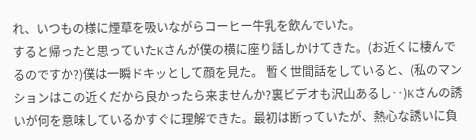れ、いつもの様に煙草を吸いながらコーヒー牛乳を飲んでいた。
すると帰ったと思っていたKさんが僕の横に座り話しかけてきた。(お近くに棲んでるのですか?)僕は一瞬ドキッとして顔を見た。 暫く世間話をしていると、(私のマンションはこの近くだから良かったら来ませんか?裏ビデオも沢山あるし‥)Kさんの誘いが何を意味しているかすぐに理解できた。最初は断っていたが、熱心な誘いに負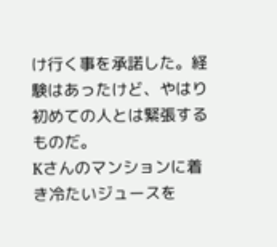け行く事を承諾した。経験はあったけど、やはり初めての人とは緊張するものだ。
Kさんのマンションに着き冷たいジュースを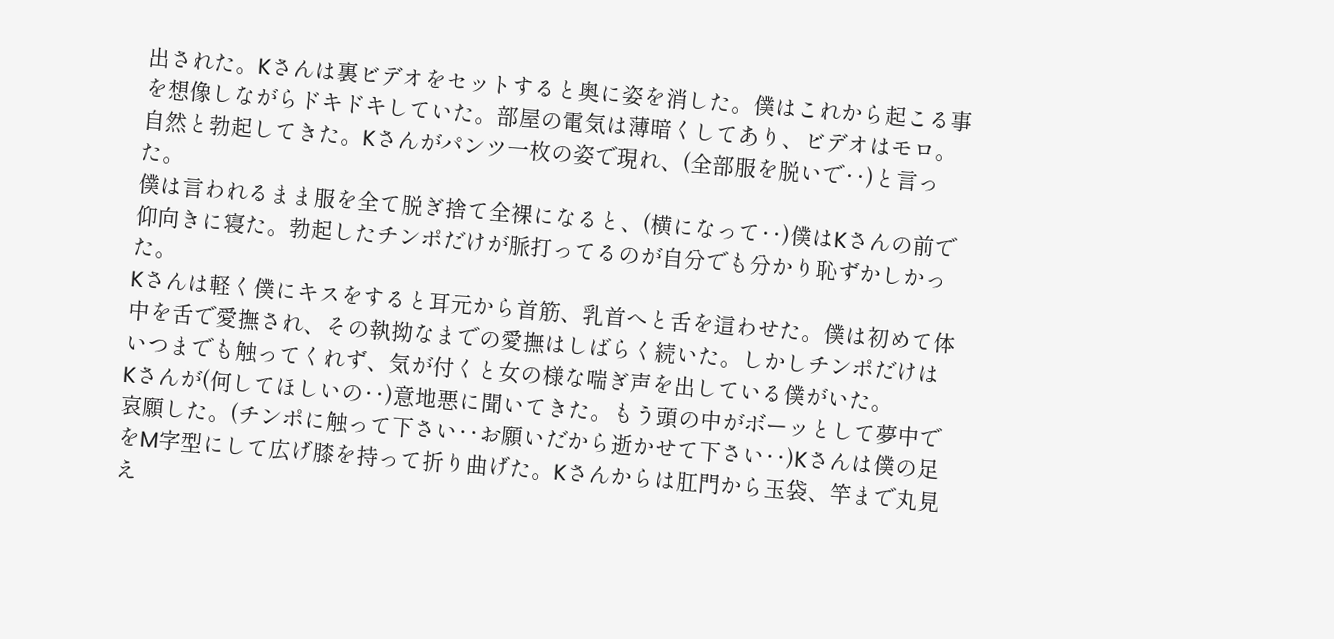出された。Kさんは裏ビデオをセットすると奥に姿を消した。僕はこれから起こる事を想像しながらドキドキしていた。部屋の電気は薄暗くしてあり、ビデオはモロ。自然と勃起してきた。Kさんがパンツ一枚の姿で現れ、(全部服を脱いで‥)と言った。
僕は言われるまま服を全て脱ぎ捨て全裸になると、(横になって‥)僕はKさんの前で仰向きに寝た。勃起したチンポだけが脈打ってるのが自分でも分かり恥ずかしかった。
Kさんは軽く僕にキスをすると耳元から首筋、乳首へと舌を這わせた。僕は初めて体中を舌で愛撫され、その執拗なまでの愛撫はしばらく続いた。しかしチンポだけはいつまでも触ってくれず、気が付くと女の様な喘ぎ声を出している僕がいた。
Kさんが(何してほしいの‥)意地悪に聞いてきた。もう頭の中がボーッとして夢中で哀願した。(チンポに触って下さい‥お願いだから逝かせて下さい‥)Kさんは僕の足をM字型にして広げ膝を持って折り曲げた。Kさんからは肛門から玉袋、竿まで丸見え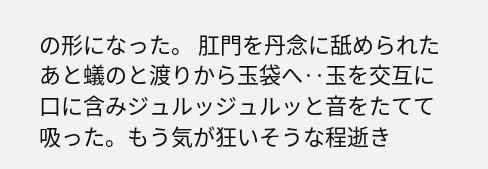の形になった。 肛門を丹念に舐められたあと蟻のと渡りから玉袋へ‥玉を交互に口に含みジュルッジュルッと音をたてて吸った。もう気が狂いそうな程逝き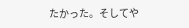たかった。そしてや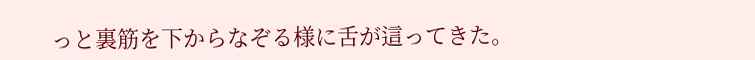っと裏筋を下からなぞる様に舌が這ってきた。